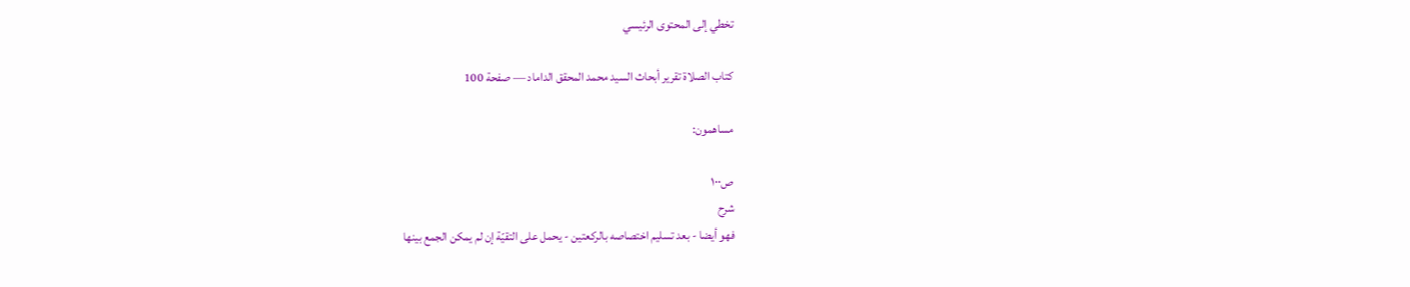تخطي إلى المحتوى الرئيسي

كتاب الصلاة تقرير أبحاث السيد محمد المحقق الداماد — صفحة 100

مساهمون:

ص١٠٠
شرح
فهو أيضا - بعد تسليم اختصاصه بالركعتين - يحمل على التقيّة إن لم يمكن الجمع بينها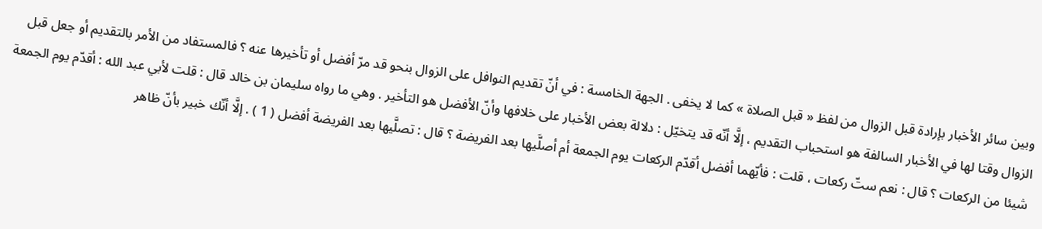وبين سائر الأخبار بإرادة قبل الزوال من لفظ « قبل الصلاة » كما لا يخفى . الجهة الخامسة : في أنّ تقديم النوافل على الزوال بنحو قد مرّ أفضل أو تأخيرها عنه ؟ فالمستفاد من الأمر بالتقديم أو جعل قبل الزوال وقتا لها في الأخبار السالفة هو استحباب التقديم ، إلَّا أنّه قد يتخيّل : دلالة بعض الأخبار على خلافها وأنّ الأفضل هو التأخير . وهي ما رواه سليمان بن خالد قال : قلت لأبي عبد الله : أقدّم يوم الجمعة شيئا من الركعات ؟ قال : نعم ستّ ركعات ، قلت : فأيّهما أفضل أقدّم الركعات يوم الجمعة أم أصلَّيها بعد الفريضة ؟ قال : تصلَّيها بعد الفريضة أفضل ( 1 ) . إلَّا أنّك خبير بأنّ ظاهر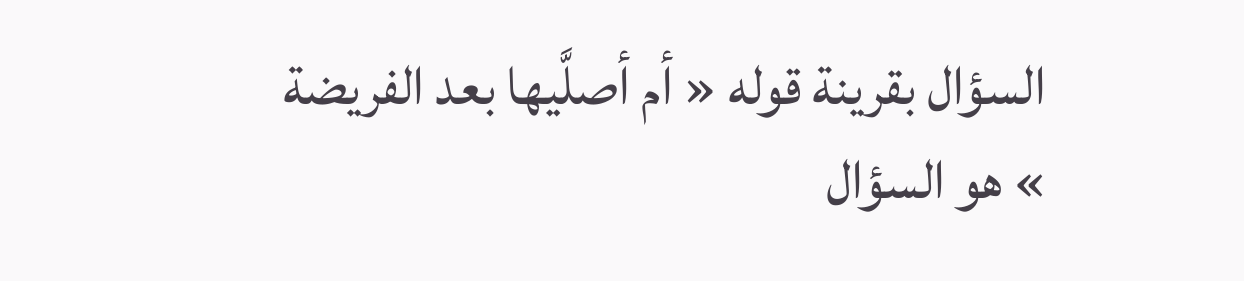السؤال بقرينة قوله « أم أصلَّيها بعد الفريضة » هو السؤال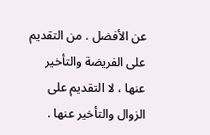عن الأفضل . من التقديم على الفريضة والتأخير عنها ، لا التقديم على الزوال والتأخير عنها .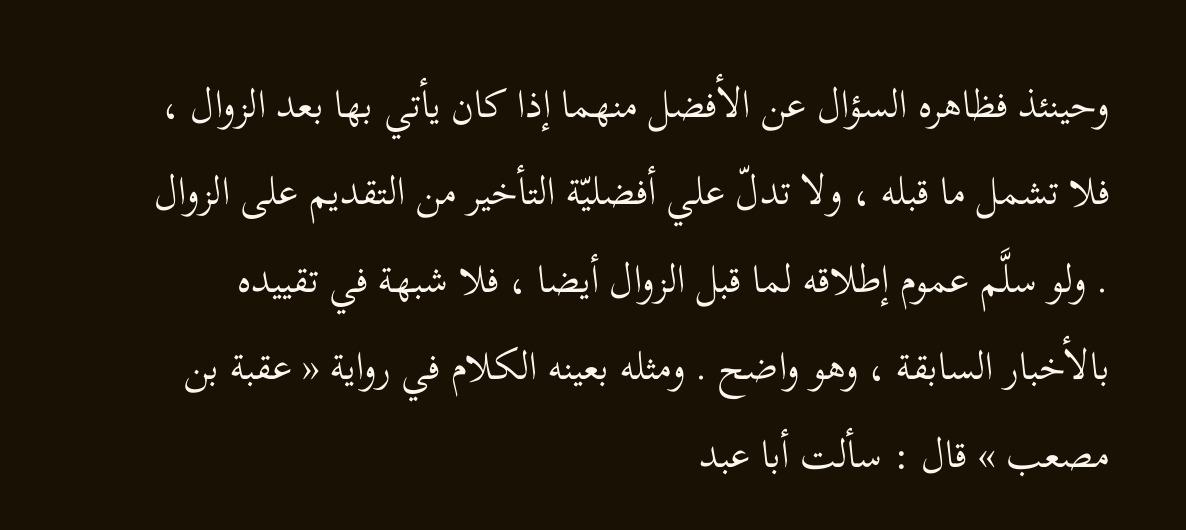وحينئذ فظاهره السؤال عن الأفضل منهما إذا كان يأتي بها بعد الزوال ، فلا تشمل ما قبله ، ولا تدلّ علي أفضليّة التأخير من التقديم على الزوال . ولو سلَّم عموم إطلاقه لما قبل الزوال أيضا ، فلا شبهة في تقييده بالأخبار السابقة ، وهو واضح . ومثله بعينه الكلام في رواية « عقبة بن مصعب » قال : سألت أبا عبد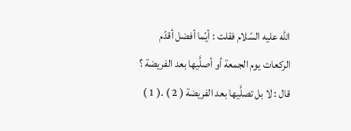الله عليه السّلام فقلت : أيّما أفضل أقدّم الركعات يوم الجمعة أو أصلَّيها بعد الفريضة ؟ قال : لا بل تصلَّيها بعد الفريضة ( 2 ) .( 1 )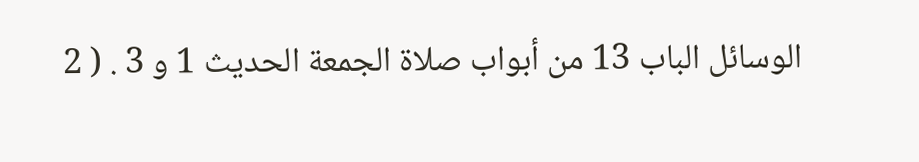الوسائل الباب 13 من أبواب صلاة الجمعة الحديث 1 و 3 . ( 2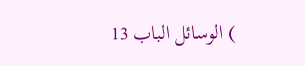) الوسائل الباب 13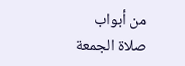من أبواب صلاة الجمعة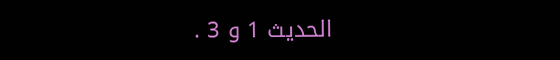الحديث 1 و 3 .